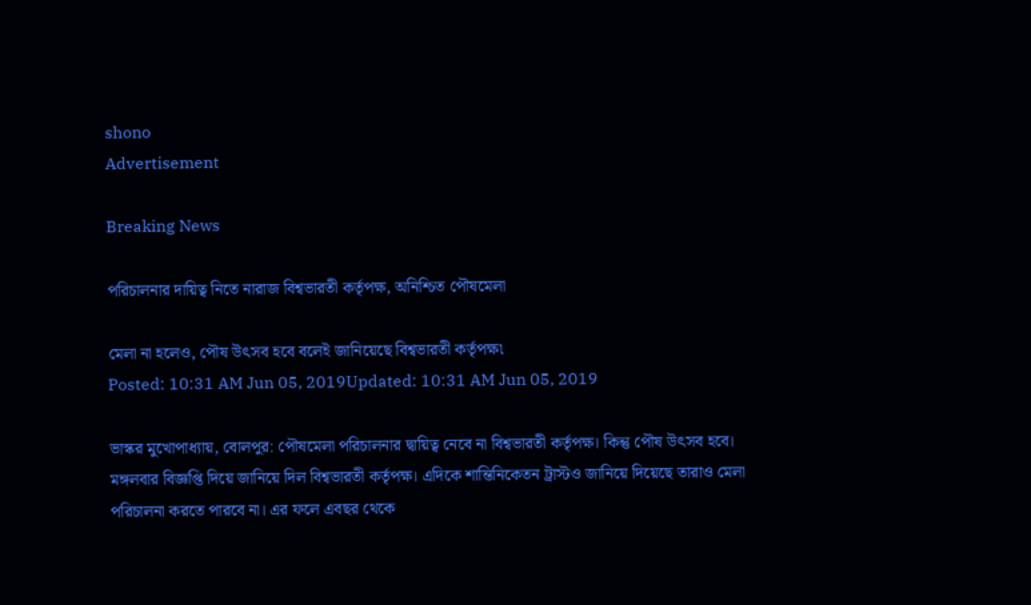shono
Advertisement

Breaking News

পরিচালনার দায়িত্ব নিতে নারাজ বিশ্বভারতী কর্তৃপক্ষ, অনিশ্চিত পৌষমেলা

মেলা না হলেও, পৌষ উৎসব হবে বলেই জানিয়েছে বিশ্বভারতী কর্তৃপক্ষ৷
Posted: 10:31 AM Jun 05, 2019Updated: 10:31 AM Jun 05, 2019

ভাস্কর মুখোপাধ্যায়, বোলপুর: পৌষমেলা পরিচালনার দ্বায়িত্ব নেবে না বিশ্বভারতী কর্তৃপক্ষ। কিন্তু পৌষ উৎসব হবে। মঙ্গলবার বিজ্ঞপ্তি দিয়ে জানিয়ে দিল বিশ্বভারতী কর্তৃপক্ষ। এদিকে শান্তিনিকেতন ট্রাস্টও জানিয়ে দিয়েছে তারাও মেলা পরিচালনা করতে পারবে না। এর ফলে এবছর থেকে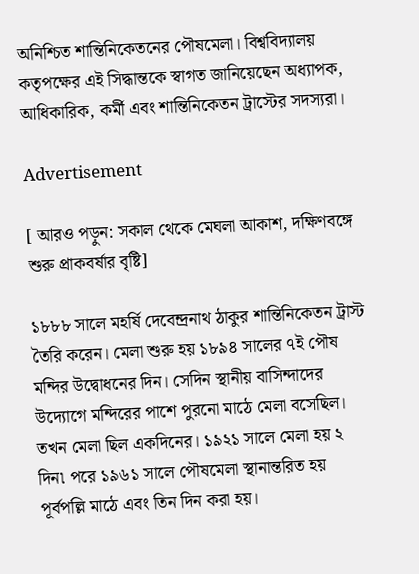অনিশ্চিত শান্তিনিকেতনের পৌষমেলা। বিশ্ববিদ্যালয় কতৃপক্ষের এই সিদ্ধান্তকে স্বাগত জানিয়েছেন অধ্যাপক, আধিকারিক, কর্মী এবং শান্তিনিকেতন ট্রাস্টের সদস্যরা।

Advertisement

[ আরও পড়ুন: সকাল থেকে মেঘলা আকাশ, দক্ষিণবঙ্গে শুরু প্রাকবর্ষার বৃষ্টি]

১৮৮৮ সালে মহর্ষি দেবেন্দ্রনাথ ঠাকুর শান্তিনিকেতন ট্রাস্ট তৈরি করেন। মেলা শুরু হয় ১৮৯৪ সালের ৭ই পৌষ মন্দির উদ্বোধনের দিন। সেদিন স্থানীয় বাসিন্দাদের উদ্যোগে মন্দিরের পাশে পুরনো মাঠে মেলা বসেছিল। তখন মেলা ছিল একদিনের। ১৯২১ সালে মেলা হয় ২ দিন৷ পরে ১৯৬১ সালে পৌষমেলা স্থানান্তরিত হয় পূর্বপল্লি মাঠে এবং তিন দিন করা হয়।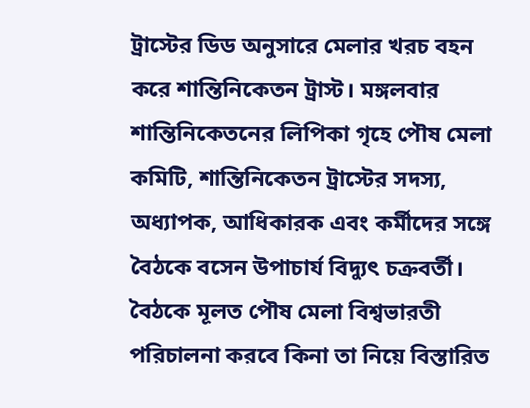ট্রাস্টের ডিড অনুসারে মেলার খরচ বহন করে শান্তিনিকেতন ট্রাস্ট। মঙ্গলবার শান্তিনিকেতনের লিপিকা গৃহে পৌষ মেলা কমিটি, শান্তিনিকেতন ট্রাস্টের সদস্য, অধ্যাপক, আধিকারক এবং কর্মীদের সঙ্গে বৈঠকে বসেন উপাচার্য বিদ্যুৎ চক্রবর্তী। বৈঠকে মূলত পৌষ মেলা বিশ্বভারতী পরিচালনা করবে কিনা তা নিয়ে বিস্তারিত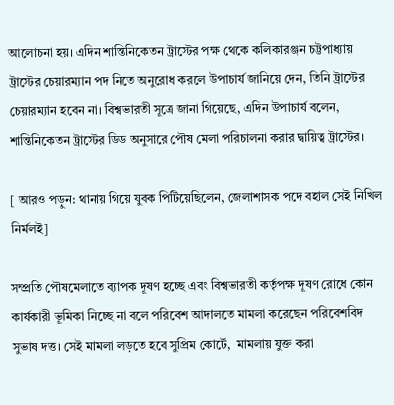আলোচনা হয়। এদিন শান্তিনিকেতন ট্রাস্টের পক্ষ থেকে কলিকারঞ্জন চট্টপাধ্যায় ট্রাস্টের চেয়ারম্যান পদ নিতে অনুরোধ করলে উপাচার্য জানিয়ে দেন, তিনি ট্রাস্টের চেয়ারম্যান হবেন না। বিশ্বভারতী সূত্রে জানা গিয়েছে, এদিন উপাচার্য বলেন, শান্তিনিকেতন ট্রাস্টের ডিড অনুসারে পৌষ মেলা পরিচালনা করার দ্বায়িত্ব ট্রাস্টের।

[ আরও পড়ুন: থানায় গিয়ে যুবক পিটিয়েছিলেন, জেলাশাসক পদে বহাল সেই নিখিল নির্মলই]

সম্প্রতি পৌষমেলাতে ব্যাপক দূষণ হচ্ছে এবং বিশ্বভারতী কর্তৃপক্ষ দূষণ রোধে কোন কার্যকারী ভূমিকা নিচ্ছে না বলে পরিবেশ আদালতে মামলা করেছেন পরিবেশবিদ সুভাষ দত্ত। সেই মামলা লড়তে হবে সুপ্রিম কোর্টে,  মামলায় যুক্ত করা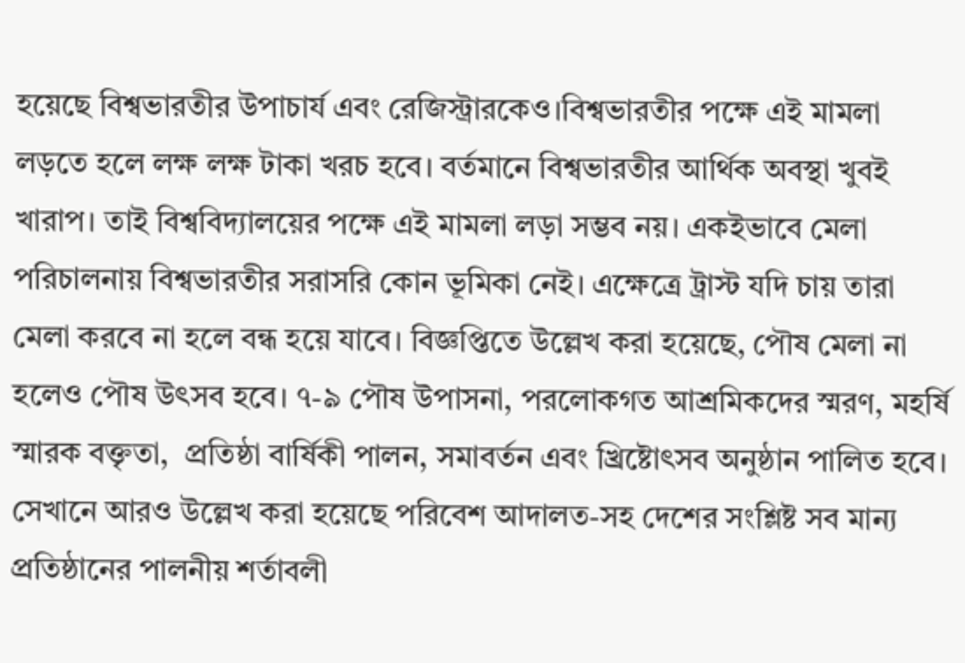হয়েছে বিশ্বভারতীর উপাচার্য এবং রেজিস্ট্রারকেও।বিশ্বভারতীর পক্ষে এই মামলা লড়তে হলে লক্ষ লক্ষ টাকা খরচ হবে। বর্তমানে বিশ্বভারতীর আর্থিক অবস্থা খুবই খারাপ। তাই বিশ্ববিদ্যালয়ের পক্ষে এই মামলা লড়া সম্ভব নয়। একইভাবে মেলা পরিচালনায় বিশ্বভারতীর সরাসরি কোন ভূমিকা নেই। এক্ষেত্রে ট্রাস্ট যদি চায় তারা মেলা করবে না হলে বন্ধ হয়ে যাবে। বিজ্ঞপ্তিতে উল্লেখ করা হয়েছে, পৌষ মেলা না হলেও পৌষ উৎসব হবে। ৭-৯ পৌষ উপাসনা, পরলোকগত আশ্রমিকদের স্মরণ, মহর্ষি স্মারক বক্তৃতা,  প্রতিষ্ঠা বার্ষিকী পালন, সমাবর্তন এবং খ্রিষ্টোৎসব অনুষ্ঠান পালিত হবে। সেখানে আরও উল্লেখ করা হয়েছে পরিবেশ আদালত-সহ দেশের সংশ্লিষ্ট সব মান্য প্রতিষ্ঠানের পালনীয় শর্তাবলী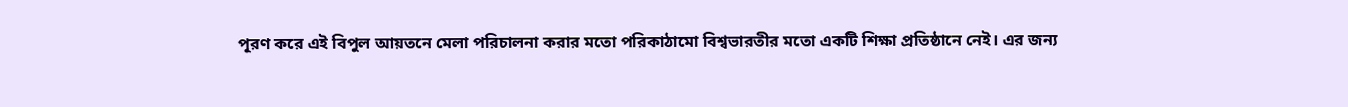পূরণ করে এই বিপুল আয়তনে মেলা পরিচালনা করার মতো পরিকাঠামো বিশ্বভারতীর মতো একটি শিক্ষা প্রতিষ্ঠানে নেই। এর জন্য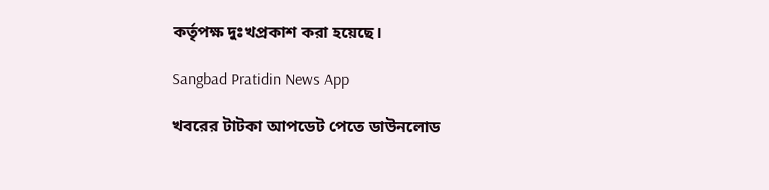কর্তৃপক্ষ দুঃখপ্রকাশ করা হয়েছে।

Sangbad Pratidin News App

খবরের টাটকা আপডেট পেতে ডাউনলোড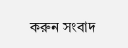করুন সংবাদ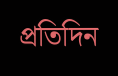প্রতিদিন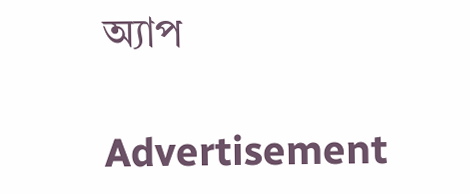অ্যাপ

Advertisement